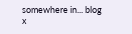somewhere in... blog
x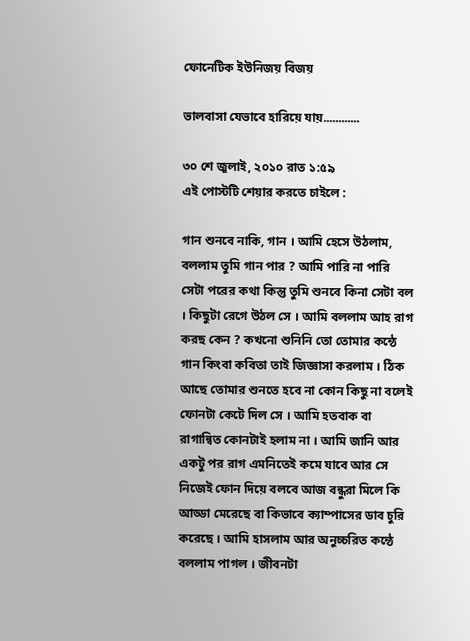ফোনেটিক ইউনিজয় বিজয়

ভালবাসা যেভাবে হারিয়ে যায়............

৩০ শে জুলাই, ২০১০ রাত ১:৫৯
এই পোস্টটি শেয়ার করতে চাইলে :

গান শুনবে নাকি, গান । আমি হেসে উঠলাম, বললাম তুমি গান পার ? আমি পারি না পারি সেটা পরের কথা কিন্তু তুমি শুনবে কিনা সেটা বল । কিছুটা রেগে উঠল সে । আমি বললাম আহ রাগ করছ কেন ? কখনো শুনিনি তো তোমার কন্ঠে গান কিংবা কবিতা তাই জিজ্ঞাসা করলাম । ঠিক আছে তোমার শুনতে হবে না কোন কিছু না বলেই ফোনটা কেটে দিল সে । আমি হতবাক বা রাগান্বিত কোনটাই হলাম না । আমি জানি আর একটু পর রাগ এমনিতেই কমে যাবে আর সে নিজেই ফোন দিয়ে বলবে আজ বন্ধুরা মিলে কি আড্ডা মেরেছে বা কিভাবে ক্যাম্পাসের ডাব চুরি করেছে । আমি হাসলাম আর অনুচ্চরিত কন্ঠে বললাম পাগল । জীবনটা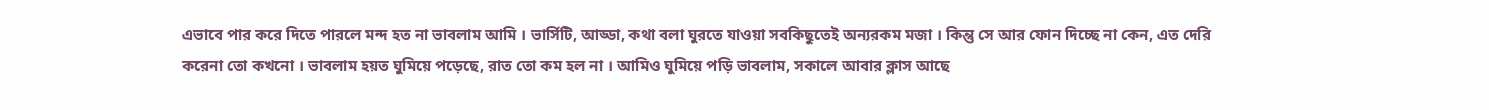এভাবে পার করে দিতে পারলে মন্দ হত না ভাবলাম আমি । ভার্সিটি, আড্ডা, কথা বলা ঘুরতে যাওয়া সবকিছুতেই অন্যরকম মজা । কিন্তু সে আর ফোন দিচ্ছে না কেন, এত দেরি করেনা তো কখনো । ভাবলাম হয়ত ঘুমিয়ে পড়েছে, রাত তো কম হল না । আমিও ঘুমিয়ে পড়ি ভাবলাম, সকালে আবার ক্লাস আছে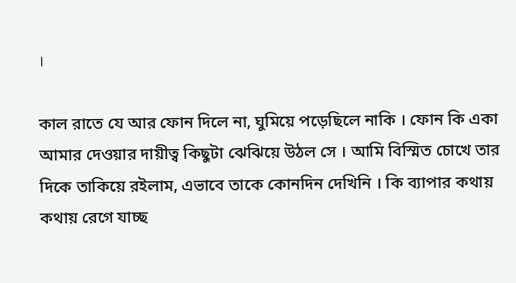।

কাল রাতে যে আর ফোন দিলে না, ঘুমিয়ে পড়েছিলে নাকি । ফোন কি একা আমার দেওয়ার দায়ীত্ব কিছুটা ঝেঝিয়ে উঠল সে । আমি বিস্মিত চোখে তার দিকে তাকিয়ে রইলাম, এভাবে তাকে কোনদিন দেখিনি । কি ব্যাপার কথায় কথায় রেগে যাচ্ছ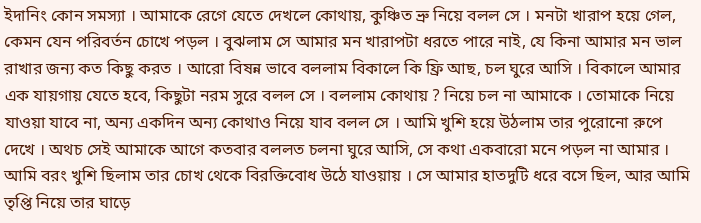ইদানিং কোন সমস্যা । আমাকে রেগে যেতে দেখলে কোথায়, কুঞ্চিত ভ্রু নিয়ে বলল সে । মনটা খারাপ হয়ে গেল, কেমন যেন পরিবর্তন চোখে পড়ল । বুঝলাম সে আমার মন খারাপটা ধরতে পারে নাই, যে কিনা আমার মন ভাল রাখার জন্য কত কিছু করত । আরো বিষন্ন ভাবে বললাম বিকালে কি ফ্রি আছ, চল ঘুরে আসি । বিকালে আমার এক যায়গায় যেতে হবে, কিছুটা নরম সুরে বলল সে । বললাম কোথায় ? নিয়ে চল না আমাকে । তোমাকে নিয়ে যাওয়া যাবে না, অন্য একদিন অন্য কোথাও নিয়ে যাব বলল সে । আমি খুশি হয়ে উঠলাম তার পুরোনো রুপে দেখে । অথচ সেই আমাকে আগে কতবার বললত চলনা ঘুরে আসি, সে কথা একবারো মনে পড়ল না আমার । আমি বরং খুশি ছিলাম তার চোখ থেকে বিরক্তিবোধ উঠে যাওয়ায় । সে আমার হাতদুটি ধরে বসে ছিল, আর আমি তৃপ্তি নিয়ে তার ঘাড়ে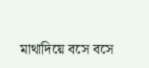মাথাদিয়ে বসে বসে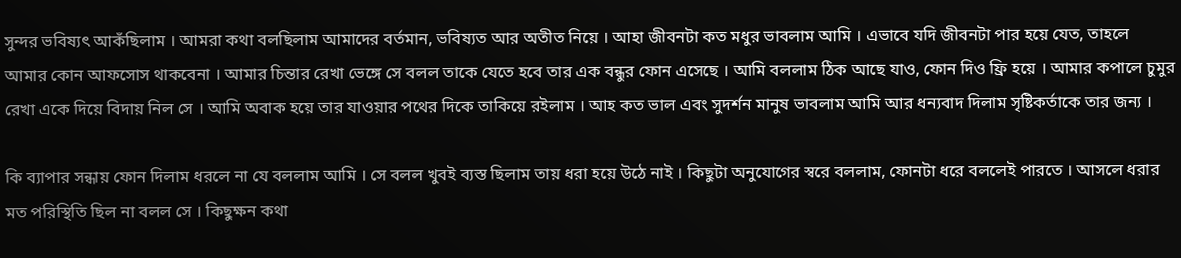সুন্দর ভবিষ্যৎ আকঁছিলাম । আমরা কথা বলছিলাম আমাদের বর্তমান, ভবিষ্যত আর অতীত নিয়ে । আহা জীবনটা কত মধুর ভাবলাম আমি । এভাবে যদি জীবনটা পার হয়ে যেত, তাহলে আমার কোন আফসোস থাকবেনা । আমার চিন্তার রেখা ভেঙ্গে সে বলল তাকে যেতে হবে তার এক বন্ধুর ফোন এসেছে । আমি বললাম ঠিক আছে যাও, ফোন দিও ফ্রি হয়ে । আমার কপালে চুমুর রেখা একে দিয়ে বিদায় নিল সে । আমি অবাক হয়ে তার যাওয়ার পথের দিকে তাকিয়ে রইলাম । আহ কত ভাল এবং সুদর্শন মানুষ ভাবলাম আমি আর ধন্যবাদ দিলাম সৃষ্টিকর্তাকে তার জন্য ।

কি ব্যাপার সন্ধায় ফোন দিলাম ধরলে না যে বললাম আমি । সে বলল খুবই ব্যস্ত ছিলাম তায় ধরা হয়ে উঠে নাই । কিছুটা অনুযোগের স্বরে বললাম, ফোনটা ধরে বললেই পারতে । আসলে ধরার মত পরিস্থিতি ছিল না বলল সে । কিছুক্ষন কথা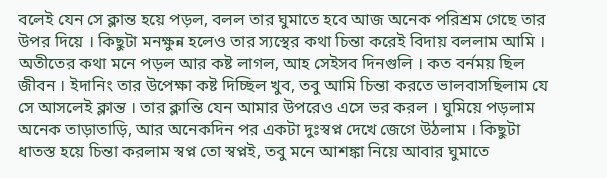বলেই যেন সে ক্লান্ত হয়ে পড়ল, বলল তার ঘুমাতে হবে আজ অনেক পরিশ্রম গেছে তার উপর দিয়ে । কিছুটা মনক্ষুন্ন হলেও তার স্যস্থের কথা চিন্তা করেই বিদায় বললাম আমি । অতীতের কথা মনে পড়ল আর কষ্ট লাগল, আহ সেইসব দিনগুলি । কত বর্নময় ছিল জীবন । ইদানিং তার উপেক্ষা কষ্ট দিচ্ছিল খুব, তবু আমি চিন্তা করতে ভালবাসছিলাম যে সে আসলেই ক্লান্ত । তার ক্লান্তি যেন আমার উপরেও এসে ভর করল । ঘুমিয়ে পড়লাম অনেক তাড়াতাড়ি, আর অনেকদিন পর একটা দুঃস্বপ্ন দেখে জেগে উঠলাম । কিছুটা ধাতস্ত হয়ে চিন্তা করলাম স্বপ্ন তো স্বপ্নই, তবু মনে আশঙ্কা নিয়ে আবার ঘুমাতে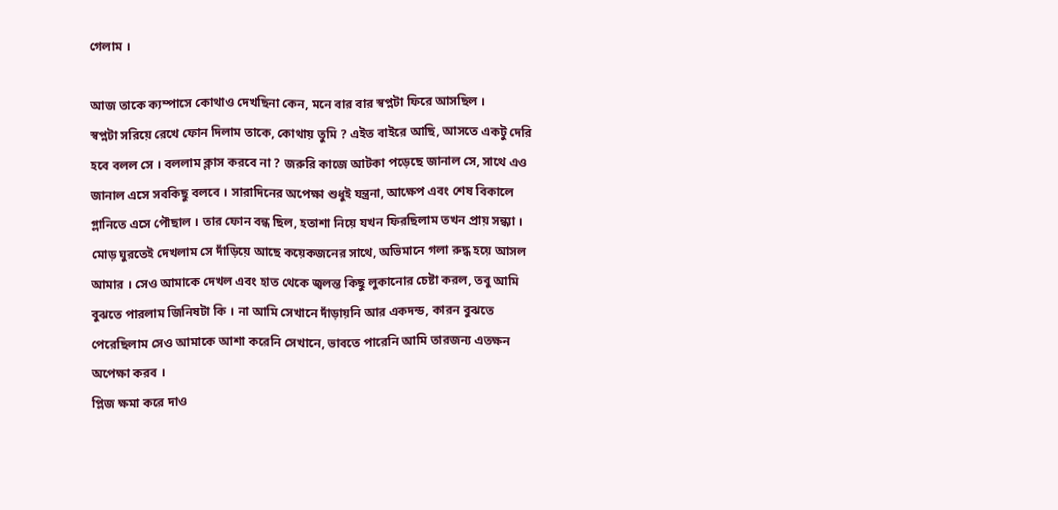গেলাম ।

আজ তাকে ক্যম্পাসে কোথাও দেখছিনা কেন, মনে বার বার স্বপ্নটা ফিরে আসছিল ।
স্বপ্নটা সরিয়ে রেখে ফোন দিলাম তাকে, কোথায় তুমি ? এইত বাইরে আছি, আসতে একটু দেরি হবে বলল সে । বললাম ক্লাস করবে না ? জরুরি কাজে আটকা পড়েছে জানাল সে, সাথে এও জানাল এসে সবকিছু বলবে । সারাদিনের অপেক্ষা শুধুই যন্ত্রনা, আক্ষেপ এবং শেষ বিকালে গ্লানিতে এসে পৌছাল । তার ফোন বন্ধ ছিল, হতাশা নিয়ে যখন ফিরছিলাম তখন প্রায় সন্ধ্যা । মোড় ঘুরতেই দেখলাম সে দাঁড়িয়ে আছে কয়েকজনের সাথে, অভিমানে গলা রুদ্ধ হয়ে আসল আমার । সেও আমাকে দেখল এবং হাত থেকে জ্বলন্ত কিছু লুকানোর চেষ্টা করল, তবু আমি বুঝতে পারলাম জিনিষটা কি । না আমি সেখানে দাঁড়ায়নি আর একদন্ড, কারন বুঝতে পেরেছিলাম সেও আমাকে আশা করেনি সেখানে, ভাবতে পারেনি আমি তারজন্য এতক্ষন অপেক্ষা করব ।
প্লিজ ক্ষমা করে দাও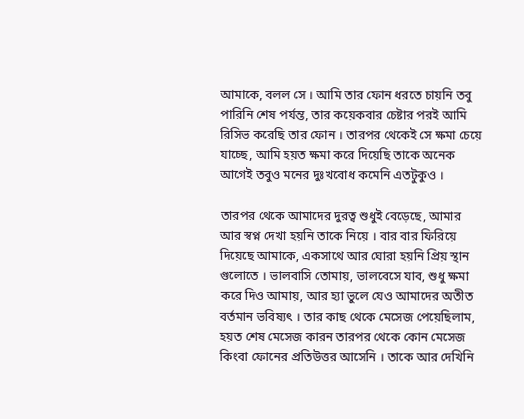আমাকে, বলল সে । আমি তার ফোন ধরতে চায়নি তবু পারিনি শেষ পর্যন্ত, তার কয়েকবার চেষ্টার পরই আমি রিসিভ করেছি তার ফোন । তারপর থেকেই সে ক্ষমা চেয়ে যাচ্ছে, আমি হয়ত ক্ষমা করে দিয়েছি তাকে অনেক আগেই তবুও মনের দুঃখবোধ কমেনি এতটুকুও ।

তারপর থেকে আমাদের দুরত্ব শুধুই বেড়েছে, আমার আর স্বপ্ন দেখা হয়নি তাকে নিয়ে । বার বার ফিরিয়ে দিয়েছে আমাকে, একসাথে আর ঘোরা হয়নি প্রিয় স্থান গুলোতে । ভালবাসি তোমায়, ভালবেসে যাব, শুধু ক্ষমা করে দিও আমায়, আর হ্যা ভুলে যেও আমাদের অতীত বর্তমান ভবিষ্যৎ । তার কাছ থেকে মেসেজ পেয়েছিলাম, হয়ত শেষ মেসেজ কারন তারপর থেকে কোন মেসেজ কিংবা ফোনের প্রতিউত্তর আসেনি । তাকে আর দেখিনি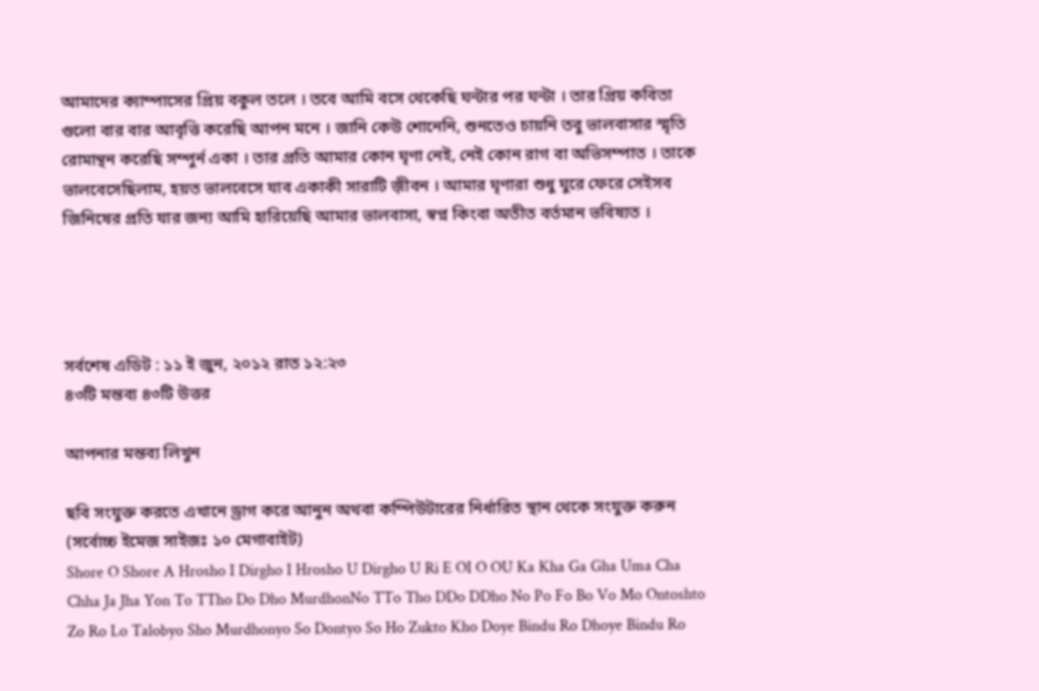আমাদের ক্যাম্পাসের প্রিয় বকুল তলে । তবে আমি বসে থেকেছি ঘন্টার পর ঘন্টা । তার প্রিয় কবিতা গুলো বার বার আবৃত্তি করেছি আপন মনে । জানি কেউ শোনেনি, শুনতেও চায়নি তবু ভালবাসার স্মৃতি রোমান্থন করেছি সম্পুর্ন একা । তার প্রতি আমার কোন ঘৃণা নেই, নেই কোন রাগ বা অভিসম্পাত । তাকে ভালবেসেছিলাম, হয়ত ভালবেসে যাব একাকী সারাটি জ়ীবন । আমার ঘৃণারা শুধু ঘুরে ফেরে সেইসব জিনিষের প্রতি যার জন্য আমি হারিয়েছি আমার ভালবাসা, স্বপ্ন কিংবা অতীত বর্তমান ভবিষ্যত ।




সর্বশেষ এডিট : ১১ ই জুন, ২০১২ রাত ১২:২৩
৪৩টি মন্তব্য ৪৩টি উত্তর

আপনার মন্তব্য লিখুন

ছবি সংযুক্ত করতে এখানে ড্রাগ করে আনুন অথবা কম্পিউটারের নির্ধারিত স্থান থেকে সংযুক্ত করুন (সর্বোচ্চ ইমেজ সাইজঃ ১০ মেগাবাইট)
Shore O Shore A Hrosho I Dirgho I Hrosho U Dirgho U Ri E OI O OU Ka Kha Ga Gha Uma Cha Chha Ja Jha Yon To TTho Do Dho MurdhonNo TTo Tho DDo DDho No Po Fo Bo Vo Mo Ontoshto Zo Ro Lo Talobyo Sho Murdhonyo So Dontyo So Ho Zukto Kho Doye Bindu Ro Dhoye Bindu Ro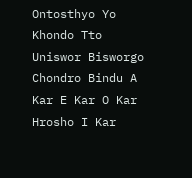Ontosthyo Yo Khondo Tto Uniswor Bisworgo Chondro Bindu A Kar E Kar O Kar Hrosho I Kar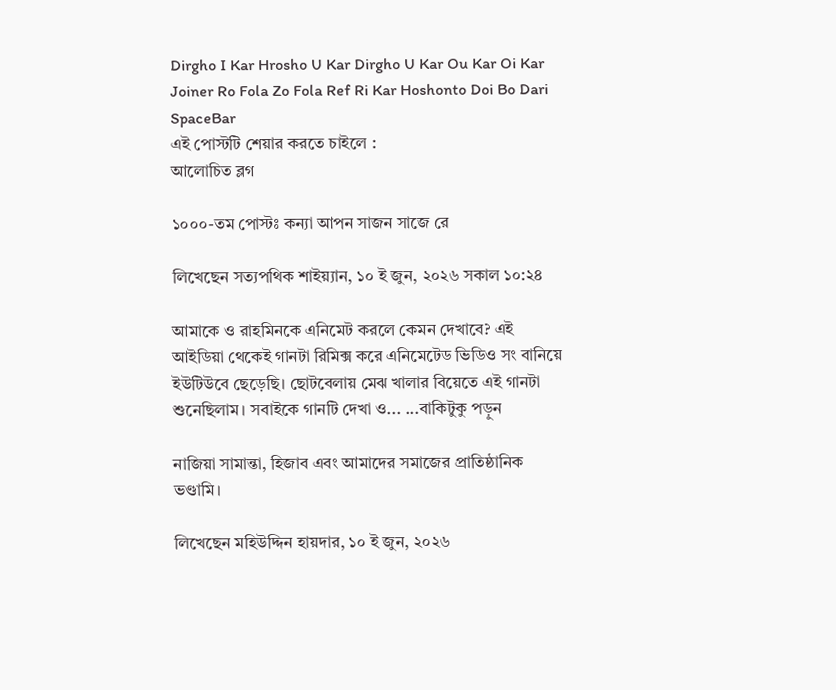Dirgho I Kar Hrosho U Kar Dirgho U Kar Ou Kar Oi Kar Joiner Ro Fola Zo Fola Ref Ri Kar Hoshonto Doi Bo Dari SpaceBar
এই পোস্টটি শেয়ার করতে চাইলে :
আলোচিত ব্লগ

১০০০-তম পোস্টঃ কন্যা আপন সাজন সাজে রে

লিখেছেন সত্যপথিক শাইয়্যান, ১০ ই জুন, ২০২৬ সকাল ১০:২৪

আমাকে ও রাহমিনকে এনিমেট করলে কেমন দেখাবে? এই আইডিয়া থেকেই গানটা রিমিক্স করে এনিমেটেড ভিডিও সং বানিয়ে ইউটিউবে ছেড়েছি। ছোটবেলায় মেঝ খালার বিয়েতে এই গানটা শুনেছিলাম। সবাইকে গানটি দেখা ও... ...বাকিটুকু পড়ুন

নাজিয়া সামান্তা, হিজাব এবং আমাদের সমাজের প্রাতিষ্ঠানিক ভণ্ডামি।

লিখেছেন মহিউদ্দিন হায়দার, ১০ ই জুন, ২০২৬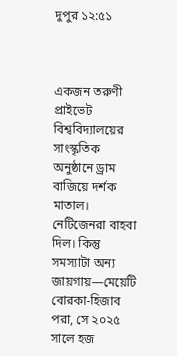দুপুর ১২:৫১



একজন তরুণী প্রাইভেট বিশ্ববিদ্যালয়ের সাংস্কৃতিক অনুষ্ঠানে ড্রাম বাজিয়ে দর্শক মাতাল। নেটিজেনরা বাহবা দিল। কিন্তু সমস্যাটা অন্য জায়গায়—মেয়েটি বোরকা-হিজাব পরা, সে ২০২৫ সালে হজ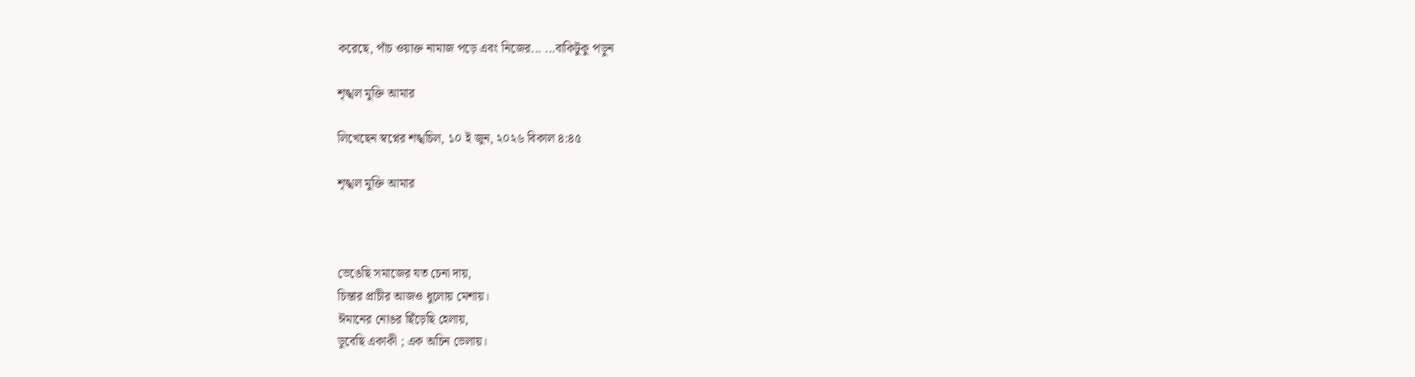করেছে, পাঁচ ওয়াক্ত নামাজ পড়ে এবং নিজের... ...বাকিটুকু পড়ুন

শৃঙ্খল মুক্তি আমার

লিখেছেন স্বপ্নের শঙ্খচিল, ১০ ই জুন, ২০২৬ বিকাল ৪:৪৫

শৃঙ্খল মুক্তি আমার



ভেঙেছি সমাজের যত চেনা দায়,
চিন্তার প্রাচীর আজও ধুলোয় মেশায়।
ঈমানের নোঙর ছিঁড়েছি হেলায়,
ডুবেছি একাকী ; এক অচিন ভেলায়।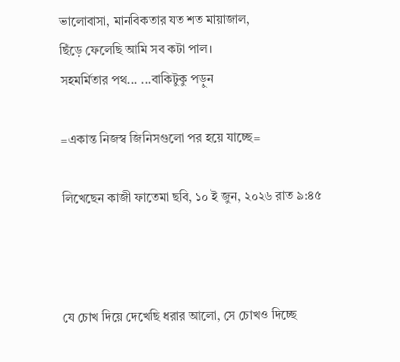ভালোবাসা, মানবিকতার যত শত মায়াজাল,
ছিঁড়ে ফেলেছি আমি সব কটা পাল।
সহমর্মিতার পথ... ...বাকিটুকু পড়ুন

=একান্ত নিজস্ব জিনিসগুলো পর হয়ে যাচ্ছে=

লিখেছেন কাজী ফাতেমা ছবি, ১০ ই জুন, ২০২৬ রাত ৯:৪৫



যে চোখ দিয়ে দেখেছি ধরার আলো, সে চোখও দিচ্ছে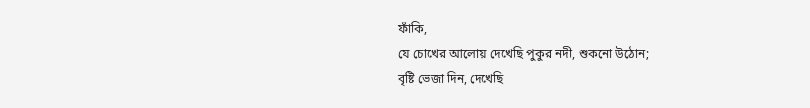ফাঁকি,
যে চোখের আলোয় দেখেছি পুকুর নদী, শুকনো উঠোন;
বৃষ্টি ভেজা দিন, দেখেছি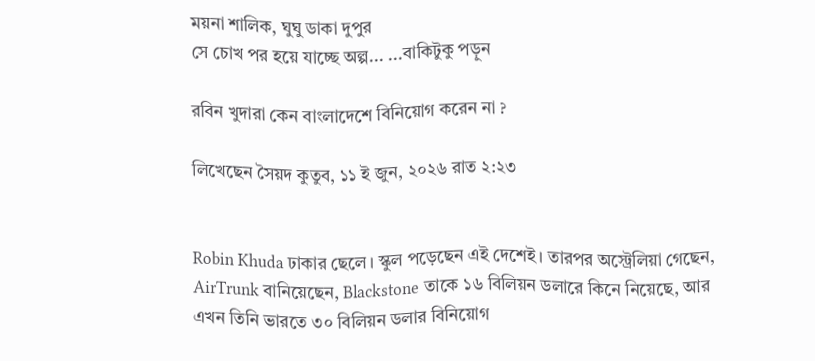ময়না শালিক, ঘুঘু ডাকা দুপুর
সে চোখ পর হয়ে যাচ্ছে অল্প... ...বাকিটুকু পড়ুন

রবিন খুদারা কেন বাংলাদেশে বিনিয়োগ করেন না ?

লিখেছেন সৈয়দ কুতুব, ১১ ই জুন, ২০২৬ রাত ২:২৩


Robin Khuda ঢাকার ছেলে। স্কুল পড়েছেন এই দেশেই। তারপর অস্ট্রেলিয়া গেছেন, AirTrunk বানিয়েছেন, Blackstone তাকে ১৬ বিলিয়ন ডলারে কিনে নিয়েছে, আর এখন তিনি ভারতে ৩০ বিলিয়ন ডলার বিনিয়োগ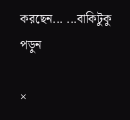করছেন... ...বাকিটুকু পড়ুন

×